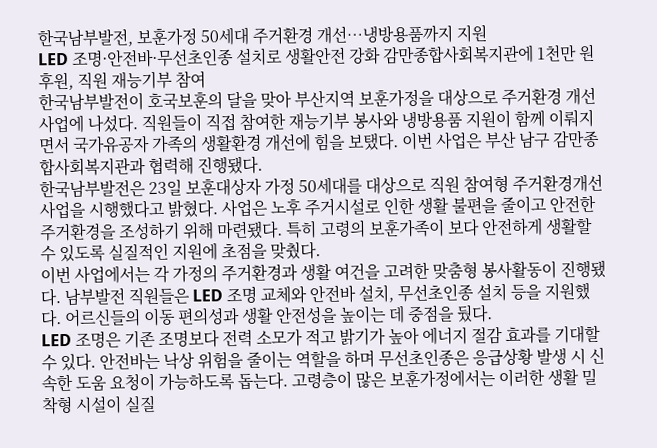한국남부발전, 보훈가정 50세대 주거환경 개선…냉방용품까지 지원
LED 조명·안전바·무선초인종 설치로 생활안전 강화 감만종합사회복지관에 1천만 원 후원, 직원 재능기부 참여
한국남부발전이 호국보훈의 달을 맞아 부산지역 보훈가정을 대상으로 주거환경 개선 사업에 나섰다. 직원들이 직접 참여한 재능기부 봉사와 냉방용품 지원이 함께 이뤄지면서 국가유공자 가족의 생활환경 개선에 힘을 보탰다. 이번 사업은 부산 남구 감만종합사회복지관과 협력해 진행됐다.
한국남부발전은 23일 보훈대상자 가정 50세대를 대상으로 직원 참여형 주거환경개선사업을 시행했다고 밝혔다. 사업은 노후 주거시설로 인한 생활 불편을 줄이고 안전한 주거환경을 조성하기 위해 마련됐다. 특히 고령의 보훈가족이 보다 안전하게 생활할 수 있도록 실질적인 지원에 초점을 맞췄다.
이번 사업에서는 각 가정의 주거환경과 생활 여건을 고려한 맞춤형 봉사활동이 진행됐다. 남부발전 직원들은 LED 조명 교체와 안전바 설치, 무선초인종 설치 등을 지원했다. 어르신들의 이동 편의성과 생활 안전성을 높이는 데 중점을 뒀다.
LED 조명은 기존 조명보다 전력 소모가 적고 밝기가 높아 에너지 절감 효과를 기대할 수 있다. 안전바는 낙상 위험을 줄이는 역할을 하며 무선초인종은 응급상황 발생 시 신속한 도움 요청이 가능하도록 돕는다. 고령층이 많은 보훈가정에서는 이러한 생활 밀착형 시설이 실질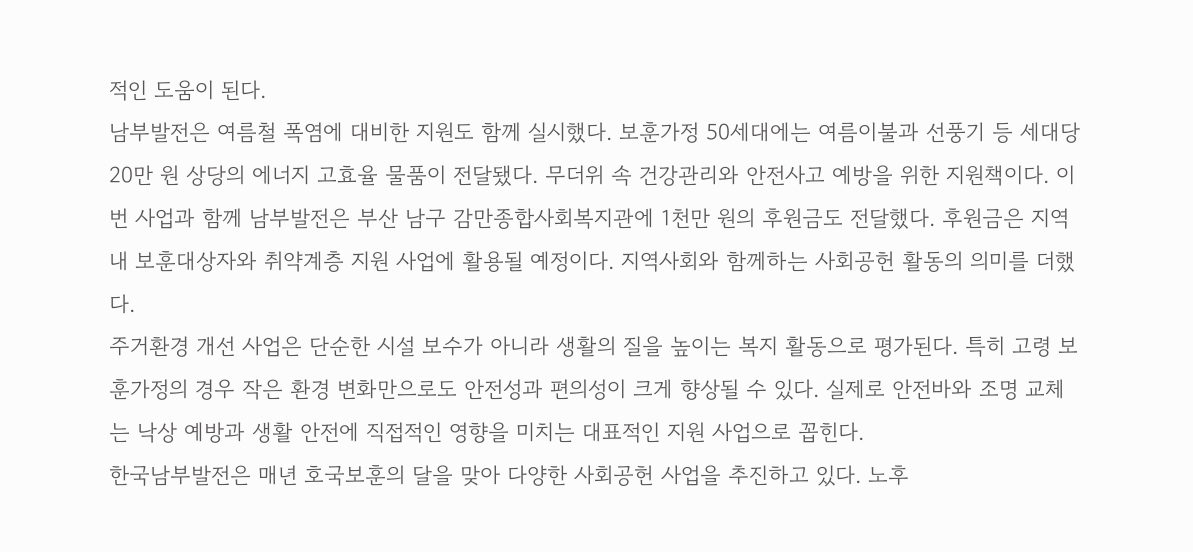적인 도움이 된다.
남부발전은 여름철 폭염에 대비한 지원도 함께 실시했다. 보훈가정 50세대에는 여름이불과 선풍기 등 세대당 20만 원 상당의 에너지 고효율 물품이 전달됐다. 무더위 속 건강관리와 안전사고 예방을 위한 지원책이다. 이번 사업과 함께 남부발전은 부산 남구 감만종합사회복지관에 1천만 원의 후원금도 전달했다. 후원금은 지역 내 보훈대상자와 취약계층 지원 사업에 활용될 예정이다. 지역사회와 함께하는 사회공헌 활동의 의미를 더했다.
주거환경 개선 사업은 단순한 시설 보수가 아니라 생활의 질을 높이는 복지 활동으로 평가된다. 특히 고령 보훈가정의 경우 작은 환경 변화만으로도 안전성과 편의성이 크게 향상될 수 있다. 실제로 안전바와 조명 교체는 낙상 예방과 생활 안전에 직접적인 영향을 미치는 대표적인 지원 사업으로 꼽힌다.
한국남부발전은 매년 호국보훈의 달을 맞아 다양한 사회공헌 사업을 추진하고 있다. 노후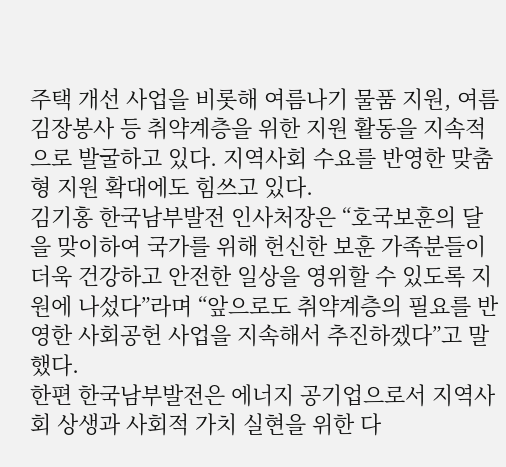주택 개선 사업을 비롯해 여름나기 물품 지원, 여름 김장봉사 등 취약계층을 위한 지원 활동을 지속적으로 발굴하고 있다. 지역사회 수요를 반영한 맞춤형 지원 확대에도 힘쓰고 있다.
김기홍 한국남부발전 인사처장은 “호국보훈의 달을 맞이하여 국가를 위해 헌신한 보훈 가족분들이 더욱 건강하고 안전한 일상을 영위할 수 있도록 지원에 나섰다”라며 “앞으로도 취약계층의 필요를 반영한 사회공헌 사업을 지속해서 추진하겠다”고 말했다.
한편 한국남부발전은 에너지 공기업으로서 지역사회 상생과 사회적 가치 실현을 위한 다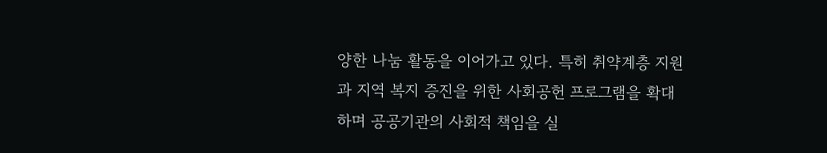양한 나눔 활동을 이어가고 있다. 특히 취약계층 지원과 지역 복지 증진을 위한 사회공헌 프로그램을 확대하며 공공기관의 사회적 책임을 실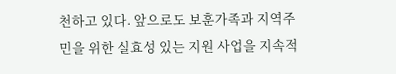천하고 있다. 앞으로도 보훈가족과 지역주민을 위한 실효성 있는 지원 사업을 지속적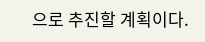으로 추진할 계획이다.